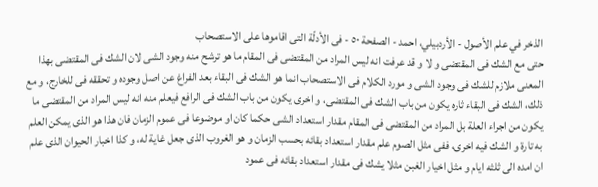الذخر في علم الأصول - الأردبيلي، احمد - الصفحة ٥٠ - فى الأدلّة التى اقاموها على الاستصحاب
حتى مع الشك فى المقتضى و لا و قد عرفت انه ليس المراد من المقتضى فى المقام ما هو ترشح منه وجود الشى لان الشك فى المقتضى بهذا المعنى ملازم للشك فى وجود الشى و مورد الكلام فى الاستصحاب انما هو الشك فى البقاء بعد الفراغ عن اصل وجوده و تحققه فى للخارج، و مع ذلك، الشك فى البقاء ثاره يكون من باب الشك فى المقتضى، و اخرى يكون من باب الشك فى الرافع فيعلم منه انه ليس المراد من المقتضى ما يكون من اجراء العلة بل المراد من المقتضى فى المقام مقدار استعداد الشى حكما كان او موضوعا فى عموم الزمان فان هذا هو الذى يمكن العلم به تارة و الشك فيه اخرى، ففى مثل الصوم علم مقدار استعداد بقائه بحسب الزمان و هو الغروب الذى جعل غاية له، و كذا اخبار الحيوان الذى علم ان امده الى ثلثه ايام و مثل اخيار الغبن مثلا يشك فى مقدار استعداد بقائه فى عمود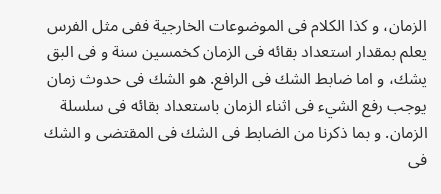الزمان، و كذا الكلام فى الموضوعات الخارجية ففى مثل الفرس يعلم بمقدار استعداد بقائه فى الزمان كخمسين سنة و فى البق يشك، و اما ضابط الشك فى الرافع. هو الشك فى حدوث زمان يوجب رفع الشيء فى اثناء الزمان باستعداد بقائه فى سلسلة الزمان. و بما ذكرنا من الضابط فى الشك فى المقتضى و الشك فى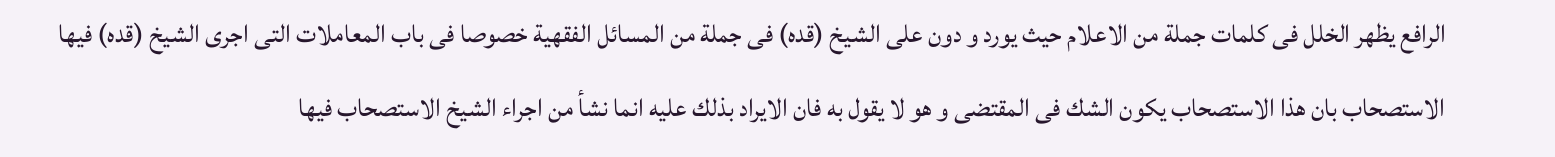الرافع يظهر الخلل فى كلمات جملة من الاعلام حيث يورد و دون على الشيخ (قده) فى جملة من المسائل الفقهية خصوصا فى باب المعاملات التى اجرى الشيخ (قده) فيها الاستصحاب بان هذا الاستصحاب يكون الشك فى المقتضى و هو لا يقول به فان الايراد بذلك عليه انما نشأ من اجراء الشيخ الاستصحاب فيها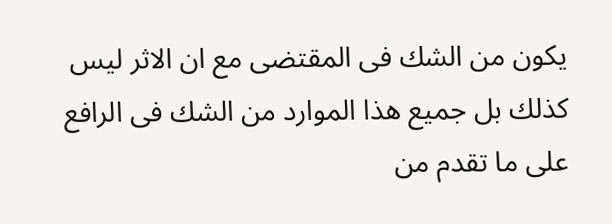يكون من الشك فى المقتضى مع ان الاثر ليس كذلك بل جميع هذا الموارد من الشك فى الرافع على ما تقدم من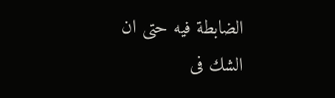الضابطة فيه حتى ان الشك فى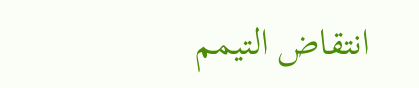انتقاض التيمم